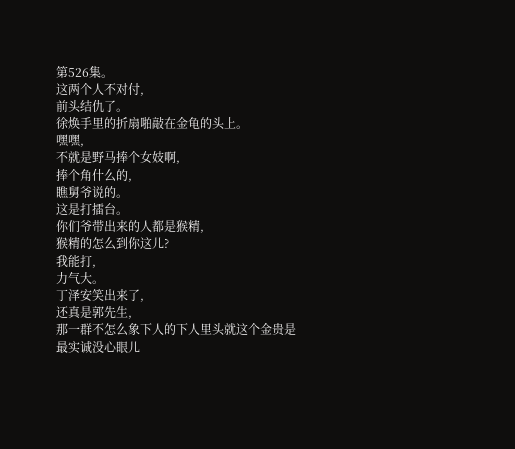第526集。
这两个人不对付,
前头结仇了。
徐焕手里的折扇啪敲在金龟的头上。
嘿嘿,
不就是野马捧个女妓啊,
捧个角什么的,
瞧舅爷说的。
这是打擂台。
你们爷带出来的人都是猴精,
猴精的怎么到你这儿?
我能打,
力气大。
丁泽安笑出来了,
还真是郭先生,
那一群不怎么象下人的下人里头就这个金贵是最实诚没心眼儿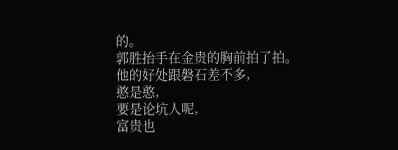的。
郭胜抬手在金贵的胸前拍了拍。
他的好处跟磐石差不多,
憨是憨,
要是论坑人呢,
富贵也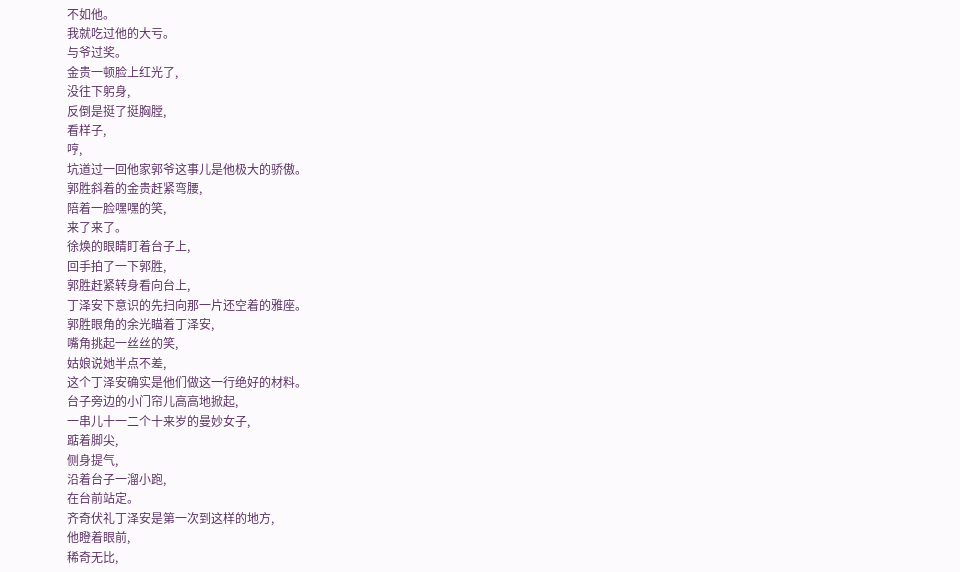不如他。
我就吃过他的大亏。
与爷过奖。
金贵一顿脸上红光了,
没往下躬身,
反倒是挺了挺胸膛,
看样子,
哼,
坑道过一回他家郭爷这事儿是他极大的骄傲。
郭胜斜着的金贵赶紧弯腰,
陪着一脸嘿嘿的笑,
来了来了。
徐焕的眼睛盯着台子上,
回手拍了一下郭胜,
郭胜赶紧转身看向台上,
丁泽安下意识的先扫向那一片还空着的雅座。
郭胜眼角的余光瞄着丁泽安,
嘴角挑起一丝丝的笑,
姑娘说她半点不差,
这个丁泽安确实是他们做这一行绝好的材料。
台子旁边的小门帘儿高高地掀起,
一串儿十一二个十来岁的曼妙女子,
踮着脚尖,
侧身提气,
沿着台子一溜小跑,
在台前站定。
齐奇伏礼丁泽安是第一次到这样的地方,
他瞪着眼前,
稀奇无比,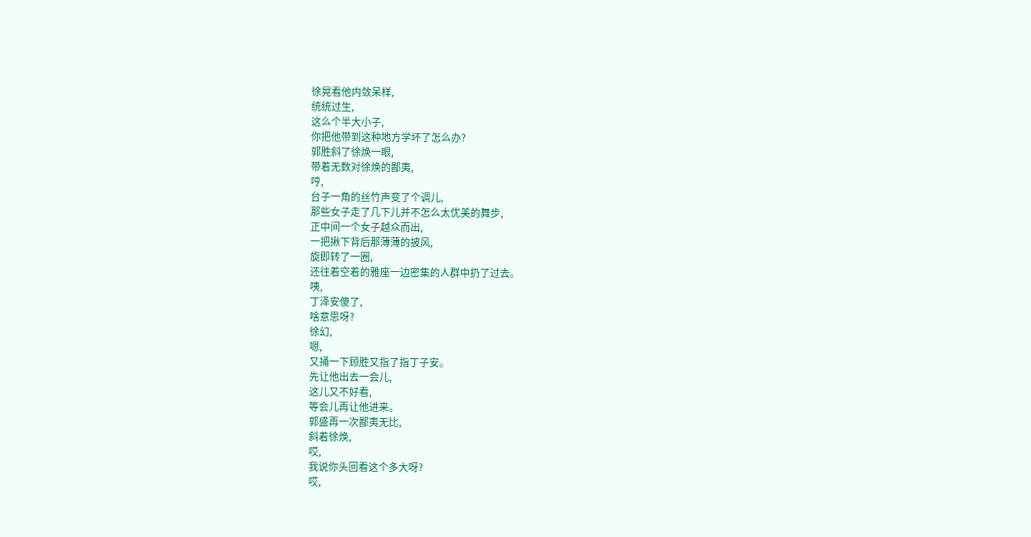徐晃看他内敛呆样,
统统过生,
这么个半大小子,
你把他带到这种地方学坏了怎么办?
郭胜斜了徐焕一眼,
带着无数对徐焕的鄙夷,
哼,
台子一角的丝竹声变了个调儿,
那些女子走了几下儿并不怎么太优美的舞步,
正中间一个女子越众而出,
一把揪下背后那薄薄的披风,
旋即转了一圈,
还往着空着的雅座一边密集的人群中扔了过去。
咦,
丁泽安傻了,
啥意思呀?
徐幻,
嗯,
又捅一下顾胜又指了指丁子安。
先让他出去一会儿,
这儿又不好看,
等会儿再让他进来。
郭盛再一次鄙夷无比,
斜着徐焕,
哎,
我说你头回看这个多大呀?
哎,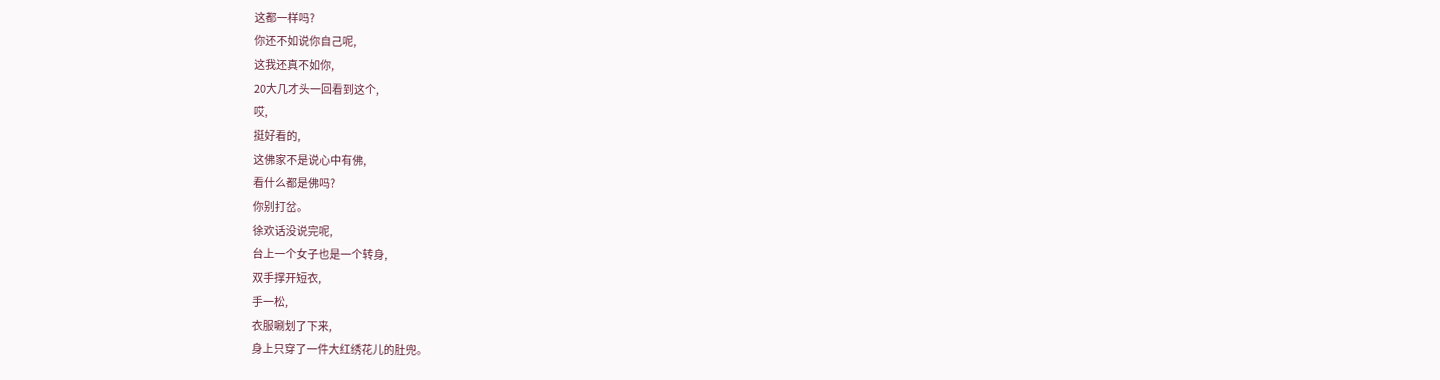这都一样吗?
你还不如说你自己呢,
这我还真不如你,
20大几才头一回看到这个,
哎,
挺好看的,
这佛家不是说心中有佛,
看什么都是佛吗?
你别打岔。
徐欢话没说完呢,
台上一个女子也是一个转身,
双手撑开短衣,
手一松,
衣服唰划了下来,
身上只穿了一件大红绣花儿的肚兜。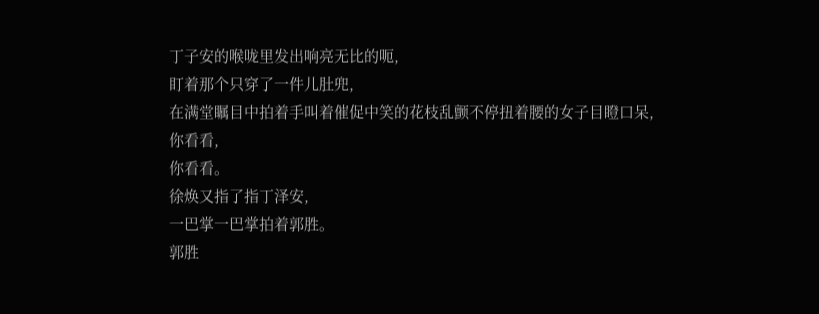丁子安的喉咙里发出响亮无比的呃,
盯着那个只穿了一件儿肚兜,
在满堂瞩目中拍着手叫着催促中笑的花枝乱颤不停扭着腰的女子目瞪口呆,
你看看,
你看看。
徐焕又指了指丁泽安,
一巴掌一巴掌拍着郭胜。
郭胜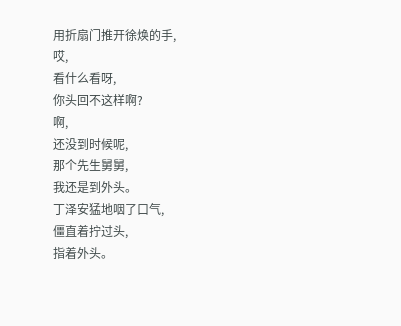用折扇门推开徐焕的手,
哎,
看什么看呀,
你头回不这样啊?
啊,
还没到时候呢,
那个先生舅舅,
我还是到外头。
丁泽安猛地咽了口气,
僵直着拧过头,
指着外头。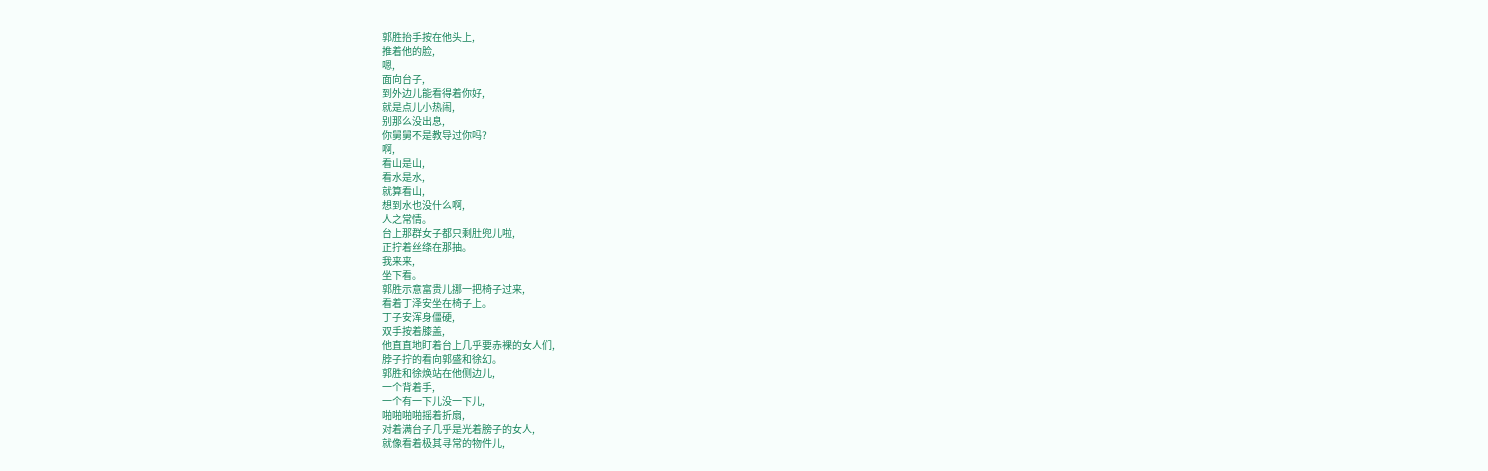郭胜抬手按在他头上,
推着他的脸,
嗯,
面向台子,
到外边儿能看得着你好,
就是点儿小热闹,
别那么没出息,
你舅舅不是教导过你吗?
啊,
看山是山,
看水是水,
就算看山,
想到水也没什么啊,
人之常情。
台上那群女子都只剩肚兜儿啦,
正拧着丝绦在那抽。
我来来,
坐下看。
郭胜示意富贵儿挪一把椅子过来,
看着丁泽安坐在椅子上。
丁子安浑身僵硬,
双手按着膝盖,
他直直地盯着台上几乎要赤裸的女人们,
脖子拧的看向郭盛和徐幻。
郭胜和徐焕站在他侧边儿,
一个背着手,
一个有一下儿没一下儿,
啪啪啪啪摇着折扇,
对着满台子几乎是光着膀子的女人,
就像看着极其寻常的物件儿,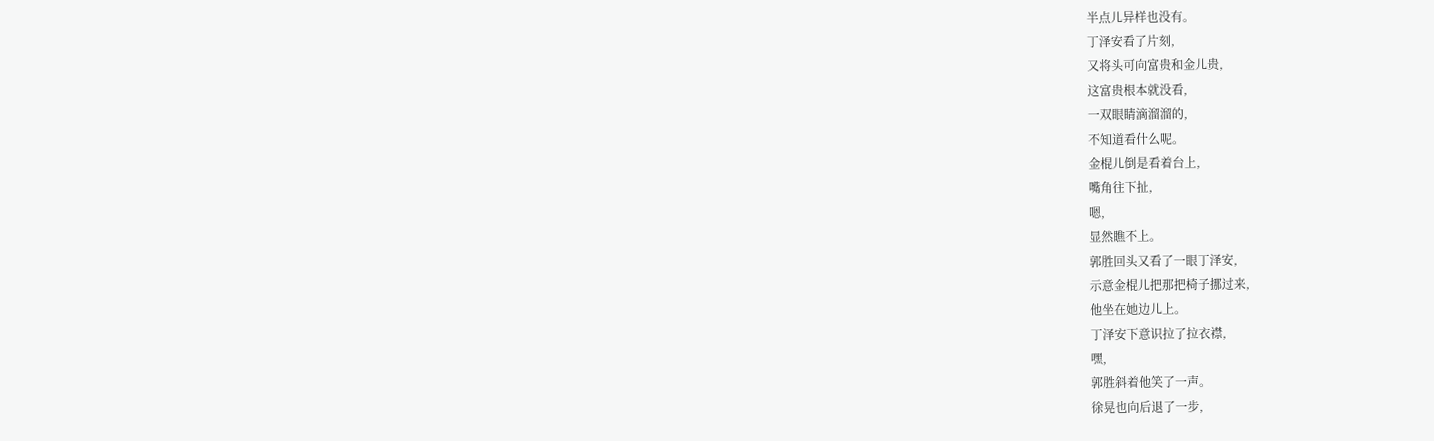半点儿异样也没有。
丁泽安看了片刻,
又将头可向富贵和金儿贵,
这富贵根本就没看,
一双眼睛滴溜溜的,
不知道看什么呢。
金棍儿倒是看着台上,
嘴角往下扯,
嗯,
显然瞧不上。
郭胜回头又看了一眼丁泽安,
示意金棍儿把那把椅子挪过来,
他坐在她边儿上。
丁泽安下意识拉了拉衣襟,
嘿,
郭胜斜着他笑了一声。
徐晃也向后退了一步,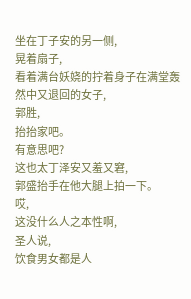坐在丁子安的另一侧,
晃着扇子,
看着满台妖娆的拧着身子在满堂轰然中又退回的女子,
郭胜,
抬抬家吧。
有意思吧?
这也太丁泽安又羞又窘,
郭盛抬手在他大腿上拍一下。
哎,
这没什么人之本性啊,
圣人说,
饮食男女都是人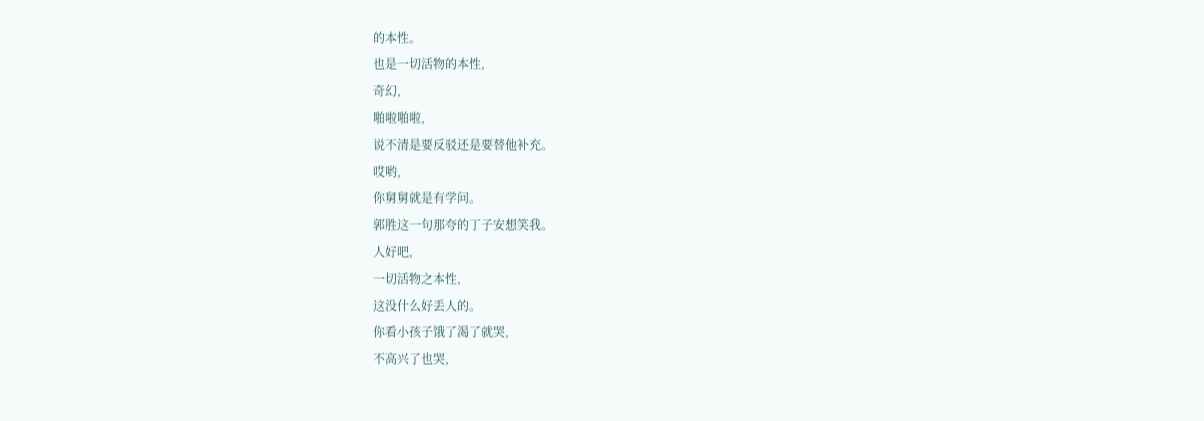的本性。
也是一切活物的本性,
奇幻,
啪啦啪啦,
说不清是要反驳还是要替他补充。
哎哟,
你舅舅就是有学问。
郭胜这一句那夸的丁子安想笑我。
人好吧,
一切活物之本性,
这没什么好丢人的。
你看小孩子饿了渴了就哭,
不高兴了也哭,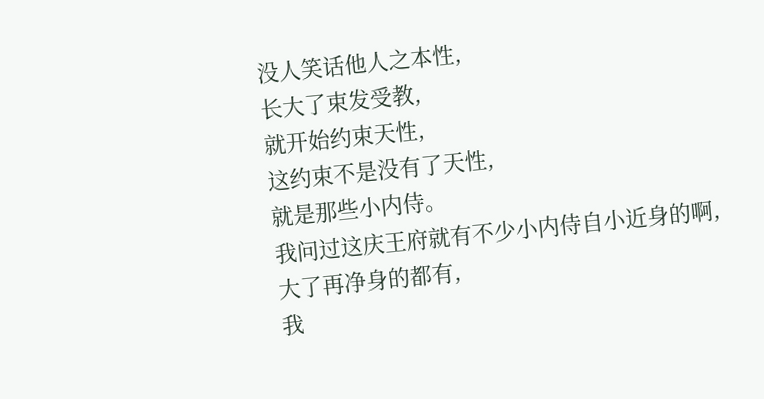没人笑话他人之本性,
长大了束发受教,
就开始约束天性,
这约束不是没有了天性,
就是那些小内侍。
我问过这庆王府就有不少小内侍自小近身的啊,
大了再净身的都有,
我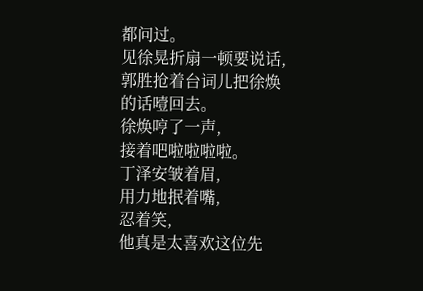都问过。
见徐晃折扇一顿要说话,
郭胜抢着台词儿把徐焕的话噎回去。
徐焕哼了一声,
接着吧啦啦啦啦。
丁泽安皱着眉,
用力地抿着嘴,
忍着笑,
他真是太喜欢这位先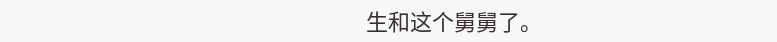生和这个舅舅了。